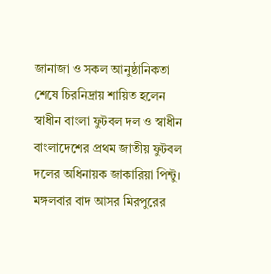জানাজা ও সকল আনুষ্ঠানিকতা শেষে চিরনিদ্রায় শায়িত হলেন স্বাধীন বাংলা ফুটবল দল ও স্বাধীন বাংলাদেশের প্রথম জাতীয় ফুটবল দলের অধিনায়ক জাকারিয়া পিন্টু। মঙ্গলবার বাদ আসর মিরপুরের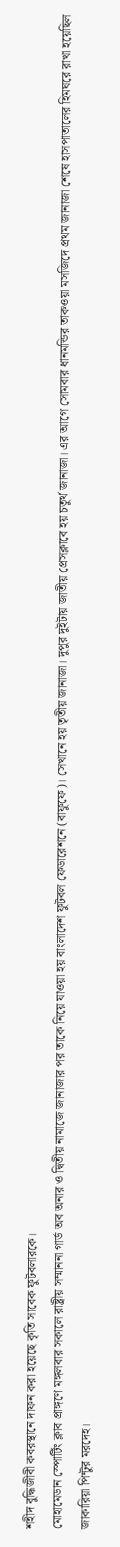শহীদ বুদ্ধিজীবী কবরস্থানে দাফন করা হয়েছে কৃতি সাবেক ফুটবলারকে।
মোহামেডান স্পোর্টিং ক্লাব প্রাঙ্গণে মঙ্গলবার সকালে রাষ্ট্রীয় সম্মাননা গার্ড অব অনার ও দ্বিতীয় নামাজে জানাজার পর তাকে নিয়ে যাওয়া হয় বাংলাদেশ ফুটবল ফেডারেশনে (বাফুফে)। সেখানে হয় তৃতীয় জানাজা। দুপুর দুইটায় জাতীয় প্রেসক্লাবে হয় চতুর্থ জানাজা। এর আগে সোমবার ধানমন্ডির তাকওয়া মসজিদে প্রথম জানাজা শেষে হাসপাতালের হিমঘরে রাখা হয়েছিল জাকারিয়া পিন্টুর মরদেহ।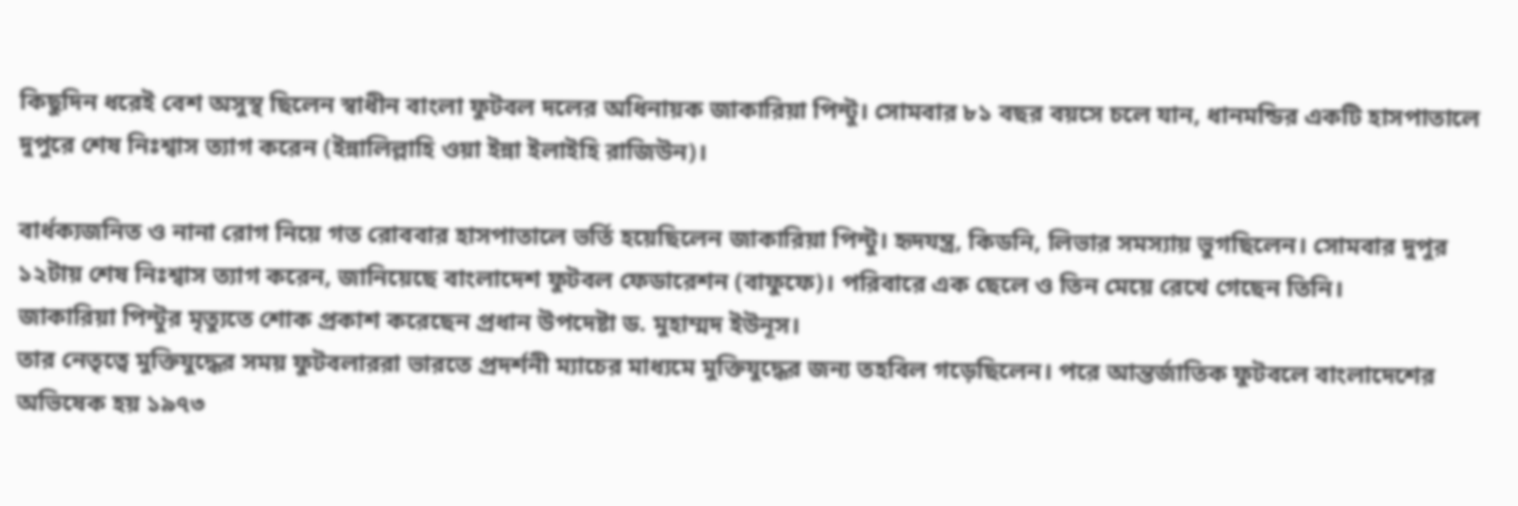কিছুদিন ধরেই বেশ অসুস্থ ছিলেন স্বাধীন বাংলা ফুটবল দলের অধিনায়ক জাকারিয়া পিন্টু। সোমবার ৮১ বছর বয়সে চলে যান, ধানমন্ডির একটি হাসপাতালে দুপুরে শেষ নিঃশ্বাস ত্যাগ করেন (ইন্নালিল্লাহি ওয়া ইন্না ইলাইহি রাজিউন)।

বার্ধক্যজনিত ও নানা রোগ নিয়ে গত রোববার হাসপাতালে ভর্তি হয়েছিলেন জাকারিয়া পিন্টু। হৃদযন্ত্র, কিডনি, লিভার সমস্যায় ভুগছিলেন। সোমবার দুপুর ১২টায় শেষ নিঃশ্বাস ত্যাগ করেন, জানিয়েছে বাংলাদেশ ফুটবল ফেডারেশন (বাফুফে)। পরিবারে এক ছেলে ও তিন মেয়ে রেখে গেছেন তিনি।
জাকারিয়া পিন্টুর মৃত্যুতে শোক প্রকাশ করেছেন প্রধান উপদেষ্টা ড. মুহাম্মদ ইউনূস।
তার নেতৃত্বে মুক্তিযুদ্ধের সময় ফুটবলাররা ভারতে প্রদর্শনী ম্যাচের মাধ্যমে মুক্তিযুদ্ধের জন্য তহবিল গড়েছিলেন। পরে আন্তর্জাতিক ফুটবলে বাংলাদেশের অভিষেক হয় ১৯৭৩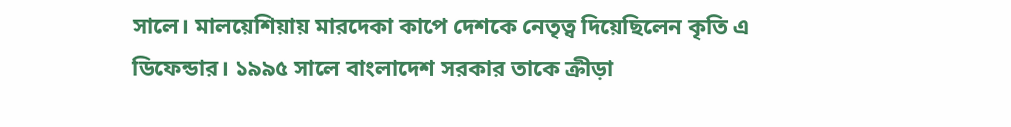সালে। মালয়েশিয়ায় মারদেকা কাপে দেশকে নেতৃত্ব দিয়েছিলেন কৃতি এ ডিফেন্ডার। ১৯৯৫ সালে বাংলাদেশ সরকার তাকে ক্রীড়া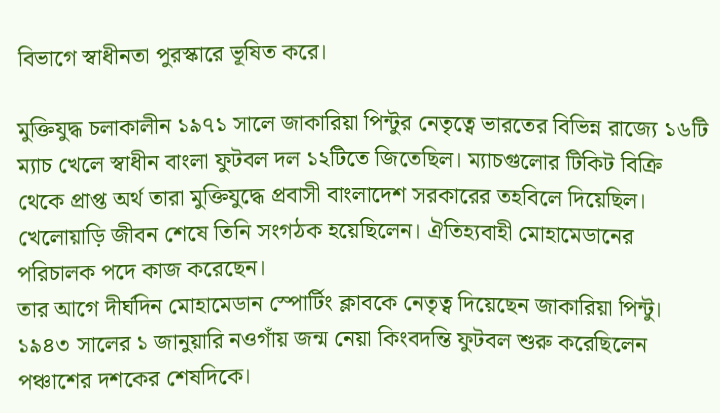বিভাগে স্বাধীনতা পুরস্কারে ভূষিত করে।

মুক্তিযুদ্ধ চলাকালীন ১৯৭১ সালে জাকারিয়া পিন্টুর নেতৃত্বে ভারতের বিভিন্ন রাজ্যে ১৬টি ম্যাচ খেলে স্বাধীন বাংলা ফুটবল দল ১২টিতে জিতেছিল। ম্যাচগুলোর টিকিট বিক্রি থেকে প্রাপ্ত অর্থ তারা মুক্তিযুদ্ধে প্রবাসী বাংলাদেশ সরকারের তহবিলে দিয়েছিল।
খেলোয়াড়ি জীবন শেষে তিনি সংগঠক হয়েছিলেন। ঐতিহ্যবাহী মোহামেডানের পরিচালক পদে কাজ করেছেন।
তার আগে দীর্ঘদিন মোহামেডান স্পোর্টিং ক্লাবকে নেতৃত্ব দিয়েছেন জাকারিয়া পিন্টু। ১৯৪৩ সালের ১ জানুয়ারি নওগাঁয় জন্ম নেয়া কিংবদন্তি ফুটবল শুরু করেছিলেন পঞ্চাশের দশকের শেষদিকে।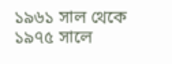১৯৬১ সাল থেকে ১৯৭৫ সালে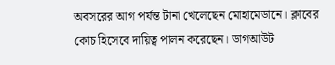অবসরের আগ পর্যন্ত টানা খেলেছেন মোহামেডানে। ক্লাবের কোচ হিসেবে দায়িত্ব পালন করেছেন। ডাগআউট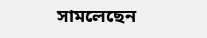সামলেছেন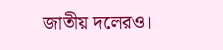জাতীয় দলেরও।